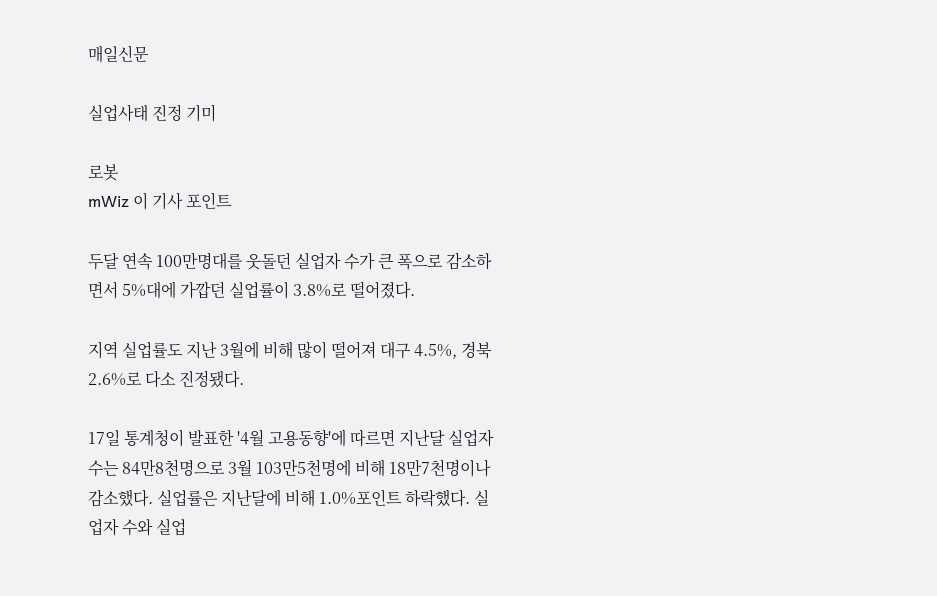매일신문

실업사태 진정 기미

로봇
mWiz 이 기사 포인트

두달 연속 100만명대를 웃돌던 실업자 수가 큰 폭으로 감소하면서 5%대에 가깝던 실업률이 3.8%로 떨어졌다.

지역 실업률도 지난 3월에 비해 많이 떨어져 대구 4.5%, 경북 2.6%로 다소 진정됐다.

17일 통계청이 발표한 '4월 고용동향'에 따르면 지난달 실업자 수는 84만8천명으로 3월 103만5천명에 비해 18만7천명이나 감소했다. 실업률은 지난달에 비해 1.0%포인트 하락했다. 실업자 수와 실업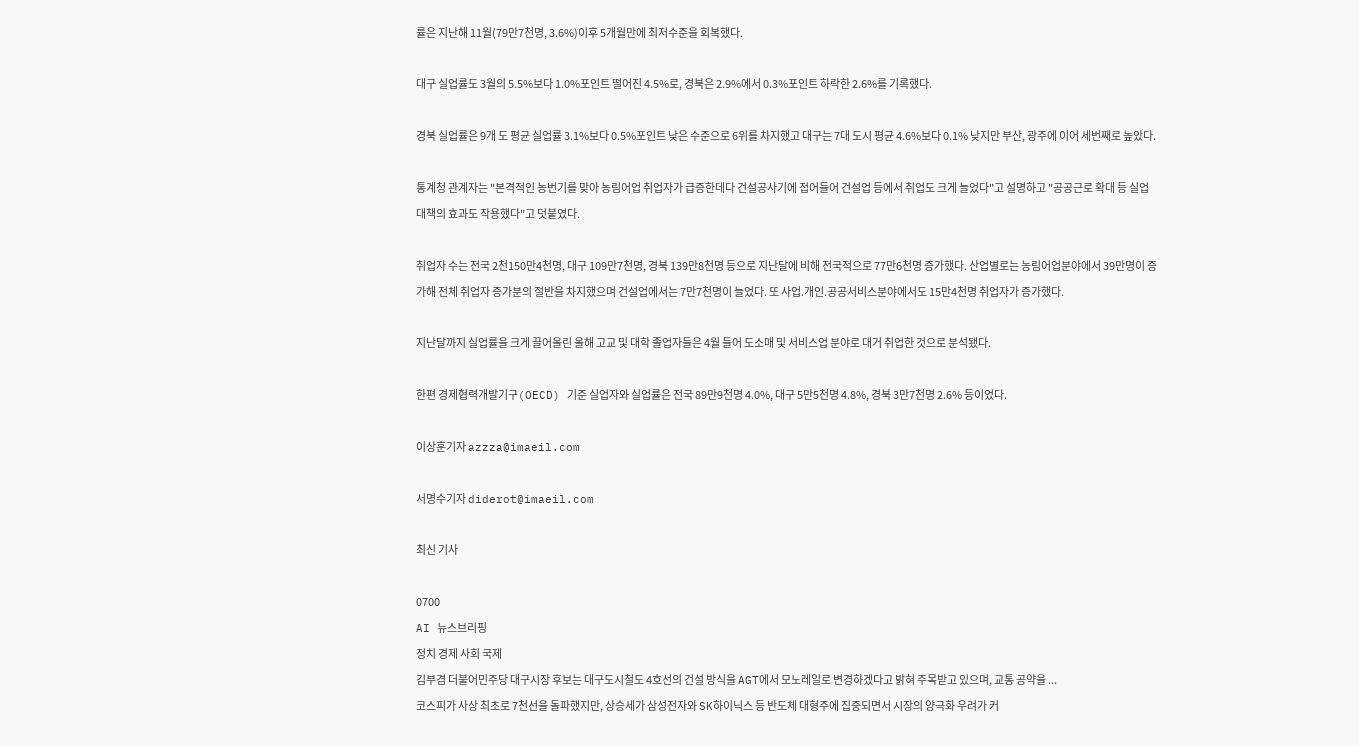률은 지난해 11월(79만7천명, 3.6%)이후 5개월만에 최저수준을 회복했다.

대구 실업률도 3월의 5.5%보다 1.0%포인트 떨어진 4.5%로, 경북은 2.9%에서 0.3%포인트 하락한 2.6%를 기록했다.

경북 실업률은 9개 도 평균 실업률 3.1%보다 0.5%포인트 낮은 수준으로 6위를 차지했고 대구는 7대 도시 평균 4.6%보다 0.1% 낮지만 부산, 광주에 이어 세번째로 높았다.

통계청 관계자는 "본격적인 농번기를 맞아 농림어업 취업자가 급증한데다 건설공사기에 접어들어 건설업 등에서 취업도 크게 늘었다"고 설명하고 "공공근로 확대 등 실업대책의 효과도 작용했다"고 덧붙였다.

취업자 수는 전국 2천150만4천명, 대구 109만7천명, 경북 139만8천명 등으로 지난달에 비해 전국적으로 77만6천명 증가했다. 산업별로는 농림어업분야에서 39만명이 증가해 전체 취업자 증가분의 절반을 차지했으며 건설업에서는 7만7천명이 늘었다. 또 사업.개인.공공서비스분야에서도 15만4천명 취업자가 증가했다.

지난달까지 실업률을 크게 끌어올린 올해 고교 및 대학 졸업자들은 4월 들어 도소매 및 서비스업 분야로 대거 취업한 것으로 분석됐다.

한편 경제협력개발기구(OECD) 기준 실업자와 실업률은 전국 89만9천명 4.0%, 대구 5만5천명 4.8%, 경북 3만7천명 2.6% 등이었다.

이상훈기자 azzza@imaeil.com

서명수기자 diderot@imaeil.com

최신 기사

0700
AI 뉴스브리핑
정치 경제 사회 국제
김부겸 더불어민주당 대구시장 후보는 대구도시철도 4호선의 건설 방식을 AGT에서 모노레일로 변경하겠다고 밝혀 주목받고 있으며, 교통 공약을 ...
코스피가 사상 최초로 7천선을 돌파했지만, 상승세가 삼성전자와 SK하이닉스 등 반도체 대형주에 집중되면서 시장의 양극화 우려가 커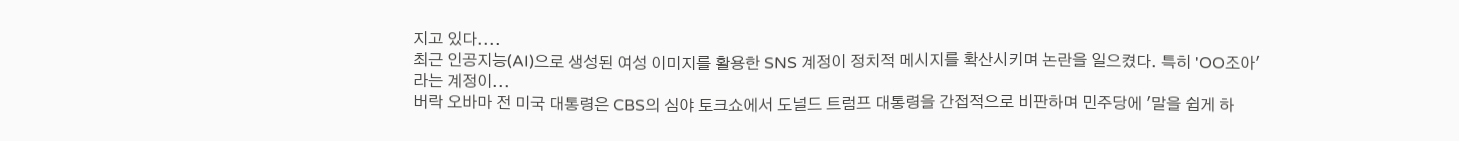지고 있다....
최근 인공지능(AI)으로 생성된 여성 이미지를 활용한 SNS 계정이 정치적 메시지를 확산시키며 논란을 일으켰다. 특히 'OO조아'라는 계정이...
버락 오바마 전 미국 대통령은 CBS의 심야 토크쇼에서 도널드 트럼프 대통령을 간접적으로 비판하며 민주당에 '말을 쉽게 하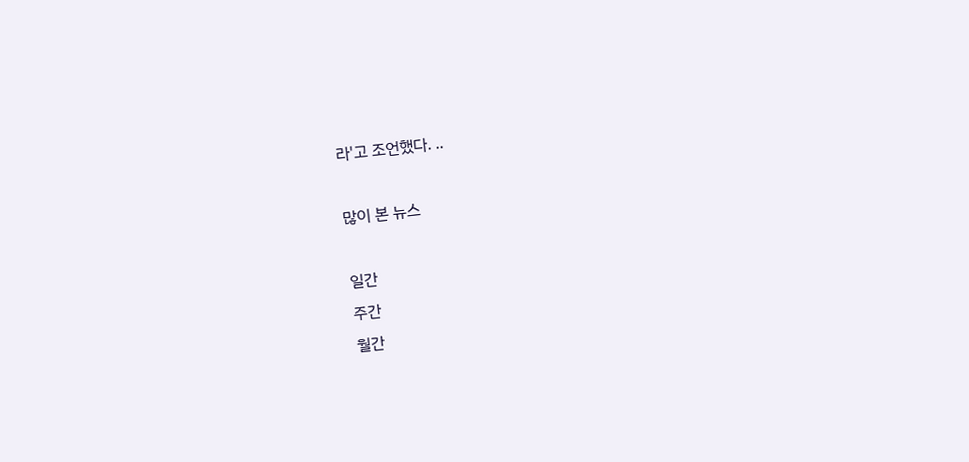라'고 조언했다. ..

많이 본 뉴스

일간
주간
월간